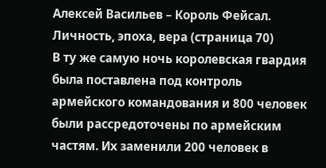Алексей Васильев – Король Фейсал. Личность, эпоха, вера (страница 70)
В ту же самую ночь королевская гвардия была поставлена под контроль армейского командования и 800 человек были рассредоточены по армейским частям. Их заменили 200 человек в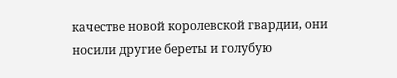качестве новой королевской гвардии, они носили другие береты и голубую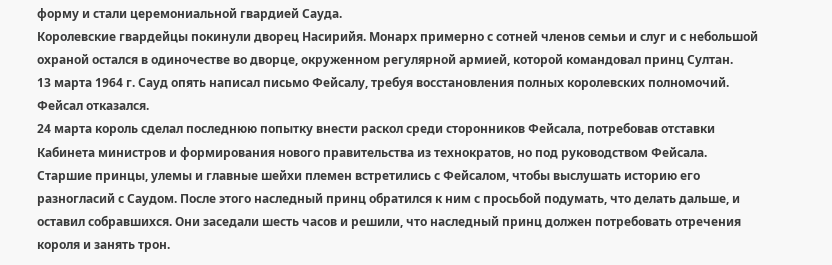форму и стали церемониальной гвардией Сауда.
Королевские гвардейцы покинули дворец Насирийя. Монарх примерно с сотней членов семьи и слуг и с небольшой охраной остался в одиночестве во дворце, окруженном регулярной армией, которой командовал принц Султан.
13 марта 1964 г. Сауд опять написал письмо Фейсалу, требуя восстановления полных королевских полномочий. Фейсал отказался.
24 марта король сделал последнюю попытку внести раскол среди сторонников Фейсала, потребовав отставки Кабинета министров и формирования нового правительства из технократов, но под руководством Фейсала. Старшие принцы, улемы и главные шейхи племен встретились с Фейсалом, чтобы выслушать историю его разногласий с Саудом. После этого наследный принц обратился к ним с просьбой подумать, что делать дальше, и оставил собравшихся. Они заседали шесть часов и решили, что наследный принц должен потребовать отречения короля и занять трон.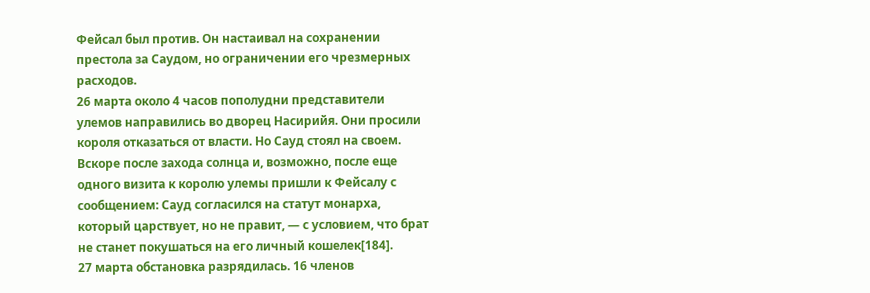Фейсал был против. Он настаивал на сохранении престола за Саудом, но ограничении его чрезмерных расходов.
26 марта около 4 часов пополудни представители улемов направились во дворец Насирийя. Они просили короля отказаться от власти. Но Сауд стоял на своем.
Вскоре после захода солнца и, возможно, после еще одного визита к королю улемы пришли к Фейсалу с сообщением: Сауд согласился на статут монарха, который царствует, но не правит, — с условием, что брат не станет покушаться на его личный кошелек[184].
27 марта обстановка разрядилась. 16 членов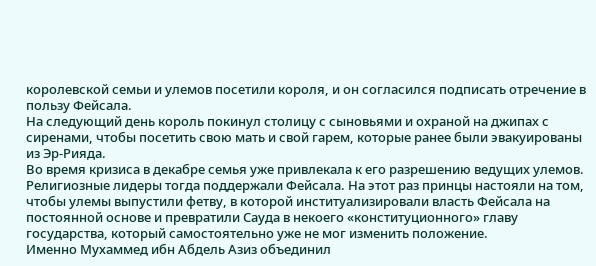королевской семьи и улемов посетили короля, и он согласился подписать отречение в пользу Фейсала.
На следующий день король покинул столицу с сыновьями и охраной на джипах с сиренами, чтобы посетить свою мать и свой гарем, которые ранее были эвакуированы из Эр-Рияда.
Во время кризиса в декабре семья уже привлекала к его разрешению ведущих улемов. Религиозные лидеры тогда поддержали Фейсала. На этот раз принцы настояли на том, чтобы улемы выпустили фетву, в которой институализировали власть Фейсала на постоянной основе и превратили Сауда в некоего «конституционного» главу государства, который самостоятельно уже не мог изменить положение.
Именно Мухаммед ибн Абдель Азиз объединил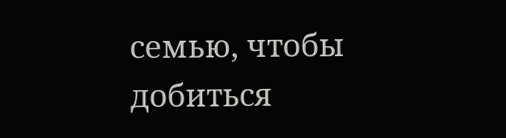семью, чтобы добиться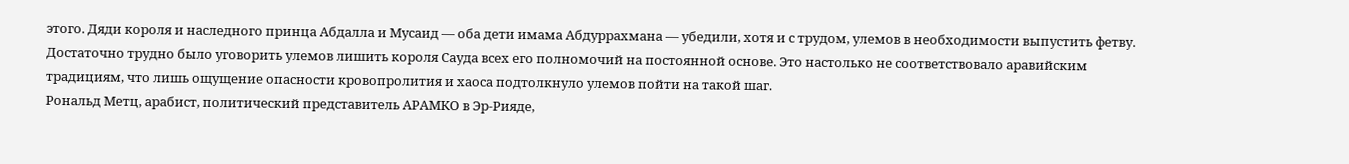этого. Дяди короля и наследного принца Абдалла и Мусаид — оба дети имама Абдуррахмана — убедили, хотя и с трудом, улемов в необходимости выпустить фетву.
Достаточно трудно было уговорить улемов лишить короля Сауда всех его полномочий на постоянной основе. Это настолько не соответствовало аравийским традициям, что лишь ощущение опасности кровопролития и хаоса подтолкнуло улемов пойти на такой шаг.
Рональд Метц, арабист, политический представитель АРАМКО в Эр-Рияде,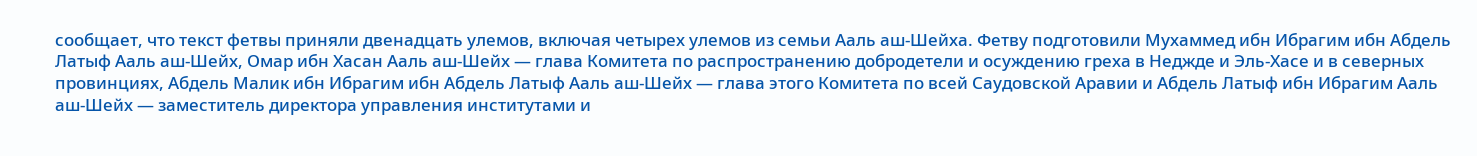сообщает, что текст фетвы приняли двенадцать улемов, включая четырех улемов из семьи Ааль аш-Шейха. Фетву подготовили Мухаммед ибн Ибрагим ибн Абдель Латыф Ааль аш-Шейх, Омар ибн Хасан Ааль аш-Шейх — глава Комитета по распространению добродетели и осуждению греха в Неджде и Эль-Хасе и в северных провинциях, Абдель Малик ибн Ибрагим ибн Абдель Латыф Ааль аш-Шейх — глава этого Комитета по всей Саудовской Аравии и Абдель Латыф ибн Ибрагим Ааль аш-Шейх — заместитель директора управления институтами и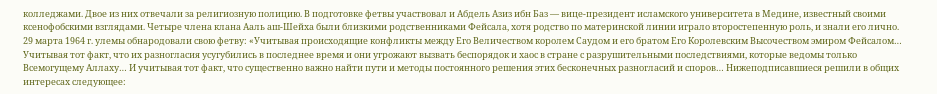колледжами. Двое из них отвечали за религиозную полицию. В подготовке фетвы участвовал и Абдель Азиз ибн Баз — вице-президент исламского университета в Медине, известный своими ксенофобскими взглядами. Четыре члена клана Ааль аш-Шейха были близкими родственниками Фейсала, хотя родство по материнской линии играло второстепенную роль, и знали его лично.
29 марта 1964 г. улемы обнародовали свою фетву: «Учитывая происходящие конфликты между Его Величеством королем Саудом и его братом Его Королевским Высочеством эмиром Фейсалом… Учитывая тот факт, что их разногласия усугубились в последнее время и они угрожают вызвать беспорядок и хаос в стране с разрушительными последствиями, которые ведомы только Всемогущему Аллаху… И учитывая тот факт, что существенно важно найти пути и методы постоянного решения этих бесконечных разногласий и споров… Нижеподписавшиеся решили в общих интересах следующее: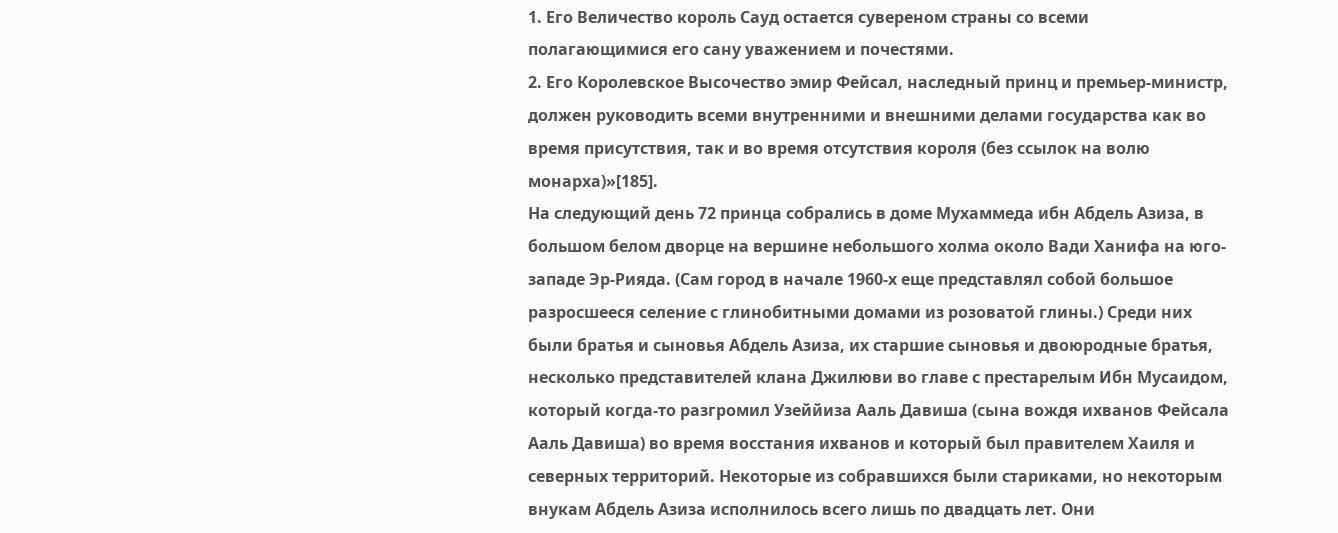1. Его Величество король Сауд остается сувереном страны со всеми полагающимися его сану уважением и почестями.
2. Его Королевское Высочество эмир Фейсал, наследный принц и премьер-министр, должен руководить всеми внутренними и внешними делами государства как во время присутствия, так и во время отсутствия короля (без ссылок на волю монарха)»[185].
На следующий день 72 принца собрались в доме Мухаммеда ибн Абдель Азиза, в большом белом дворце на вершине небольшого холма около Вади Ханифа на юго-западе Эр-Рияда. (Сам город в начале 1960-х еще представлял собой большое разросшееся селение с глинобитными домами из розоватой глины.) Среди них были братья и сыновья Абдель Азиза, их старшие сыновья и двоюродные братья, несколько представителей клана Джилюви во главе с престарелым Ибн Мусаидом, который когда-то разгромил Узеййиза Ааль Давиша (сына вождя ихванов Фейсала Ааль Давиша) во время восстания ихванов и который был правителем Хаиля и северных территорий. Некоторые из собравшихся были стариками, но некоторым внукам Абдель Азиза исполнилось всего лишь по двадцать лет. Они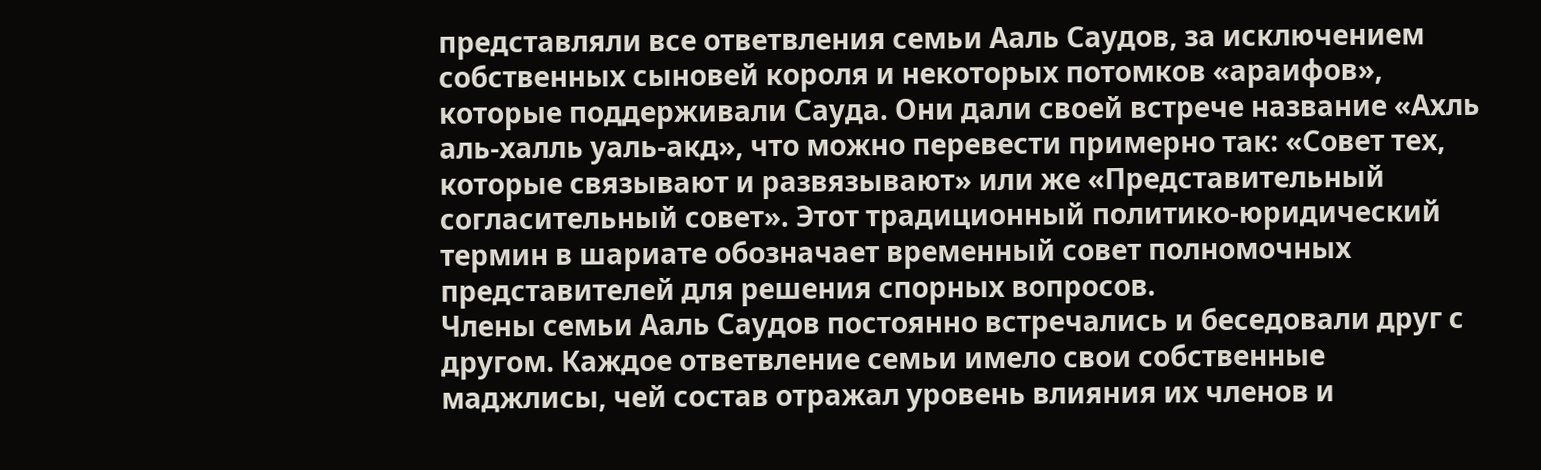представляли все ответвления семьи Ааль Саудов, за исключением собственных сыновей короля и некоторых потомков «араифов», которые поддерживали Сауда. Они дали своей встрече название «Ахль аль-халль уаль-акд», что можно перевести примерно так: «Совет тех, которые связывают и развязывают» или же «Представительный согласительный совет». Этот традиционный политико-юридический термин в шариате обозначает временный совет полномочных представителей для решения спорных вопросов.
Члены семьи Ааль Саудов постоянно встречались и беседовали друг с другом. Каждое ответвление семьи имело свои собственные маджлисы, чей состав отражал уровень влияния их членов и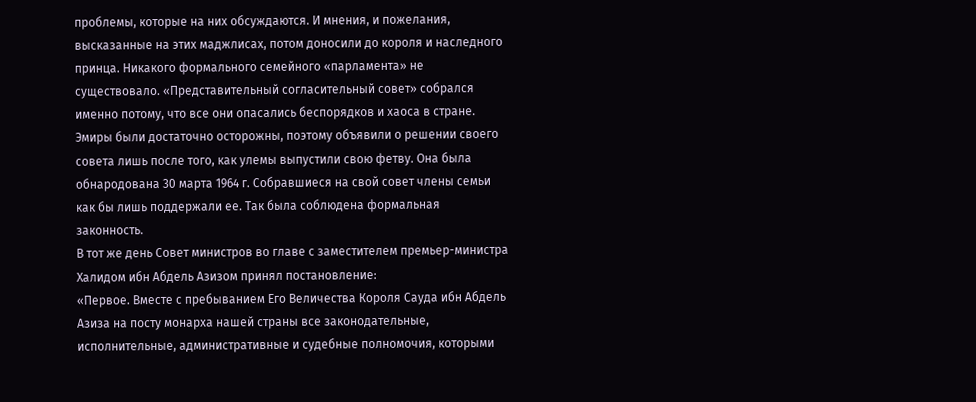проблемы, которые на них обсуждаются. И мнения, и пожелания, высказанные на этих маджлисах, потом доносили до короля и наследного принца. Никакого формального семейного «парламента» не существовало. «Представительный согласительный совет» собрался именно потому, что все они опасались беспорядков и хаоса в стране.
Эмиры были достаточно осторожны, поэтому объявили о решении своего совета лишь после того, как улемы выпустили свою фетву. Она была обнародована 30 марта 1964 г. Собравшиеся на свой совет члены семьи как бы лишь поддержали ее. Так была соблюдена формальная законность.
В тот же день Совет министров во главе с заместителем премьер-министра Халидом ибн Абдель Азизом принял постановление:
«Первое. Вместе с пребыванием Его Величества Короля Сауда ибн Абдель Азиза на посту монарха нашей страны все законодательные, исполнительные, административные и судебные полномочия, которыми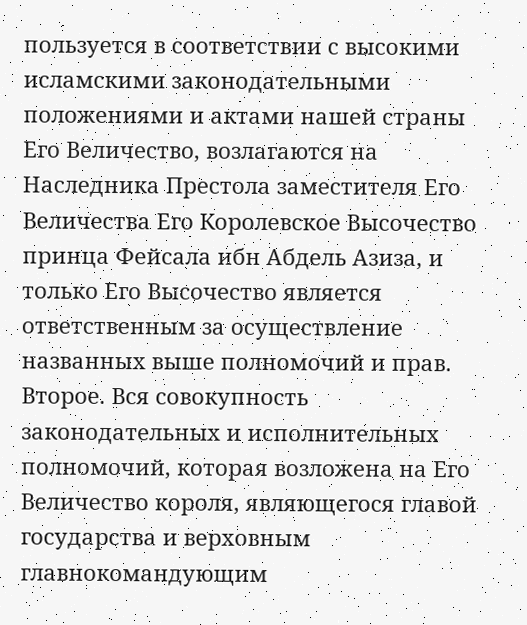пользуется в соответствии с высокими исламскими законодательными положениями и актами нашей страны Его Величество, возлагаются на Наследника Престола заместителя Его Величества Его Королевское Высочество принца Фейсала ибн Абдель Азиза, и только Его Высочество является ответственным за осуществление названных выше полномочий и прав.
Второе. Вся совокупность законодательных и исполнительных полномочий, которая возложена на Его Величество короля, являющегося главой государства и верховным главнокомандующим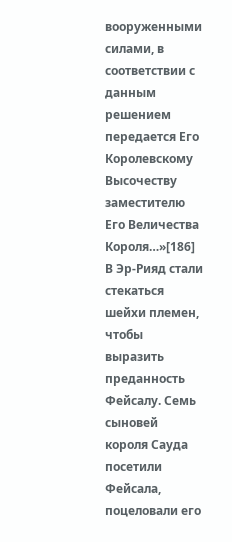вооруженными силами, в соответствии с данным решением передается Его Королевскому Высочеству заместителю Его Величества Короля…»[186]
В Эр-Рияд стали стекаться шейхи племен, чтобы выразить преданность Фейсалу. Семь сыновей короля Сауда посетили Фейсала, поцеловали его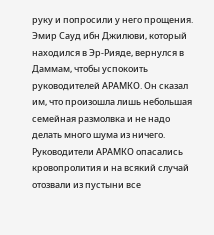руку и попросили у него прощения.
Эмир Сауд ибн Джилюви, который находился в Эр-Рияде, вернулся в Даммам, чтобы успокоить руководителей АРАМКО. Он сказал им, что произошла лишь небольшая семейная размолвка и не надо делать много шума из ничего.
Руководители АРАМКО опасались кровопролития и на всякий случай отозвали из пустыни все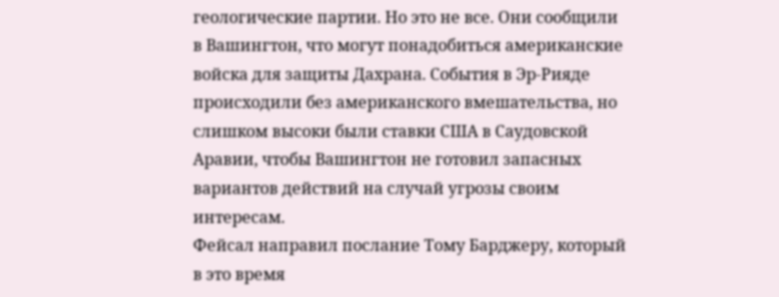геологические партии. Но это не все. Они сообщили в Вашингтон, что могут понадобиться американские войска для защиты Дахрана. События в Эр-Рияде происходили без американского вмешательства, но слишком высоки были ставки США в Саудовской Аравии, чтобы Вашингтон не готовил запасных вариантов действий на случай угрозы своим интересам.
Фейсал направил послание Тому Барджеру, который в это время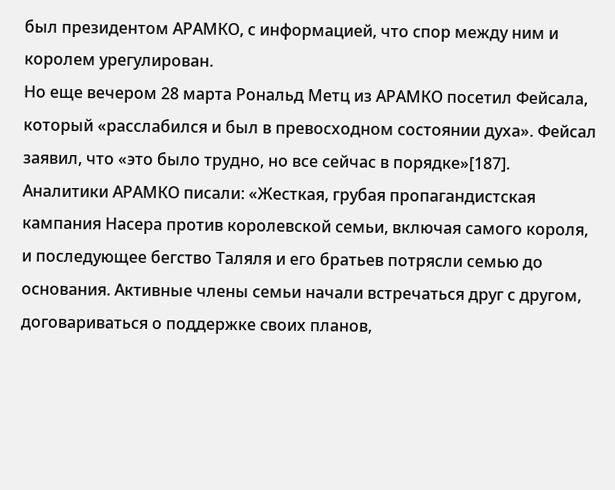был президентом АРАМКО, с информацией, что спор между ним и королем урегулирован.
Но еще вечером 28 марта Рональд Метц из АРАМКО посетил Фейсала, который «расслабился и был в превосходном состоянии духа». Фейсал заявил, что «это было трудно, но все сейчас в порядке»[187].
Аналитики АРАМКО писали: «Жесткая, грубая пропагандистская кампания Насера против королевской семьи, включая самого короля, и последующее бегство Таляля и его братьев потрясли семью до основания. Активные члены семьи начали встречаться друг с другом, договариваться о поддержке своих планов,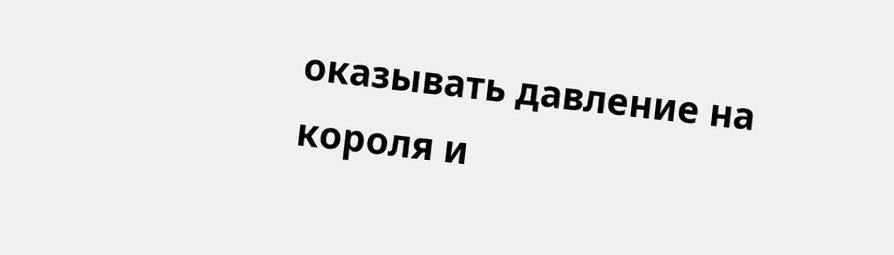оказывать давление на короля и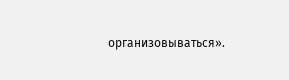организовываться».